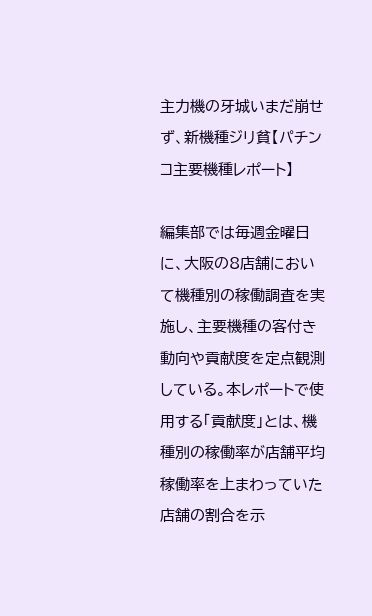主力機の牙城いまだ崩せず、新機種ジリ貧【パチンコ主要機種レポート】

編集部では毎週金曜日に、大阪の8店舗において機種別の稼働調査を実施し、主要機種の客付き動向や貢献度を定点観測している。本レポートで使用する「貢献度」とは、機種別の稼働率が店舗平均稼働率を上まわっていた店舗の割合を示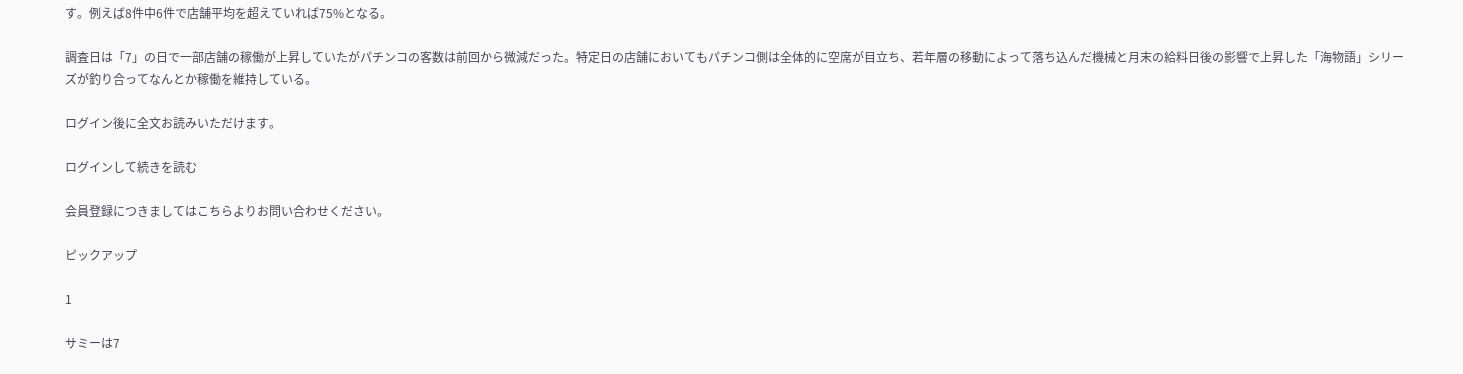す。例えば8件中6件で店舗平均を超えていれば75%となる。

調査日は「7」の日で一部店舗の稼働が上昇していたがパチンコの客数は前回から微減だった。特定日の店舗においてもパチンコ側は全体的に空席が目立ち、若年層の移動によって落ち込んだ機械と月末の給料日後の影響で上昇した「海物語」シリーズが釣り合ってなんとか稼働を維持している。

ログイン後に全文お読みいただけます。

ログインして続きを読む

会員登録につきましてはこちらよりお問い合わせください。

ピックアップ

1

サミーは7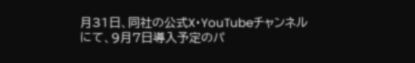月31日、同社の公式X・YouTubeチャンネルにて、9月7日導入予定のパ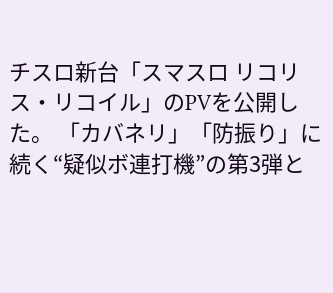チスロ新台「スマスロ リコリス・リコイル」のPVを公開した。 「カバネリ」「防振り」に続く“疑似ボ連打機”の第3弾と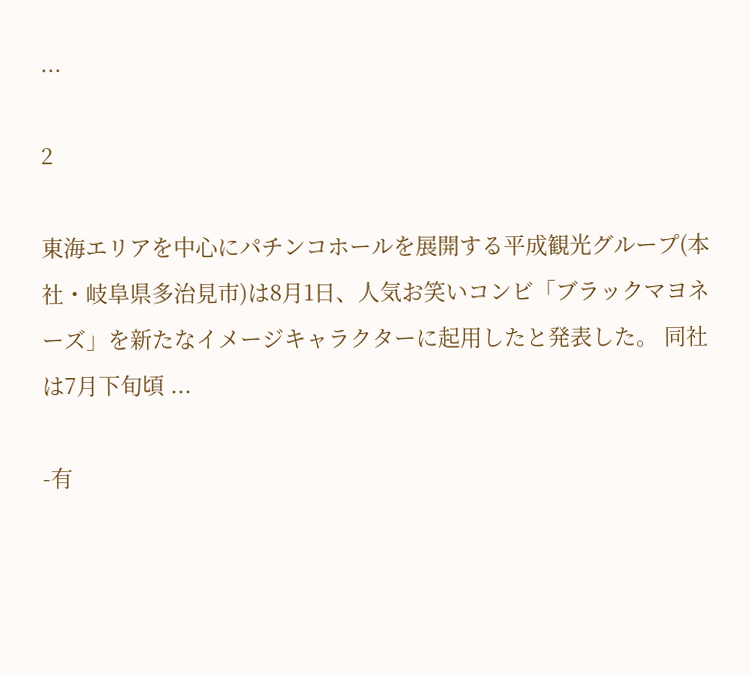...

2

東海エリアを中心にパチンコホールを展開する平成観光グループ(本社・岐阜県多治見市)は8月1日、人気お笑いコンビ「ブラックマヨネーズ」を新たなイメージキャラクターに起用したと発表した。 同社は7月下旬頃 ...

-有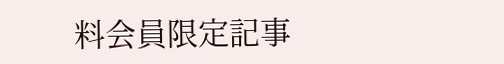料会員限定記事